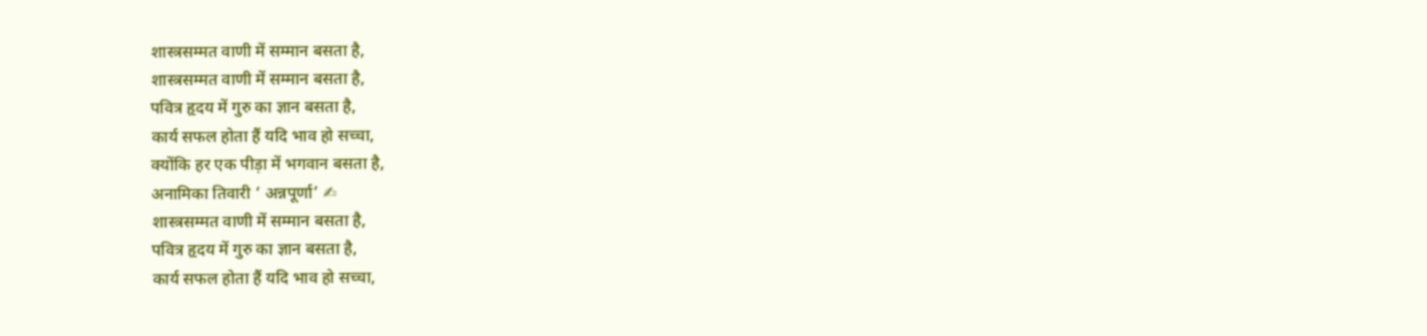शास्त्रसम्मत वाणी में सम्मान बसता है,
शास्त्रसम्मत वाणी में सम्मान बसता है,
पवित्र हृदय में गुरु का ज्ञान बसता है,
कार्य सफल होता हैं यदि भाव हो सच्चा,
क्योंकि हर एक पीड़ा में भगवान बसता है,
अनामिका तिवारी ‘ अन्नपूर्णा’ ✍
शास्त्रसम्मत वाणी में सम्मान बसता है,
पवित्र हृदय में गुरु का ज्ञान बसता है,
कार्य सफल होता हैं यदि भाव हो सच्चा,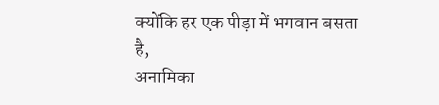क्योंकि हर एक पीड़ा में भगवान बसता है,
अनामिका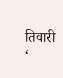तिवारी ‘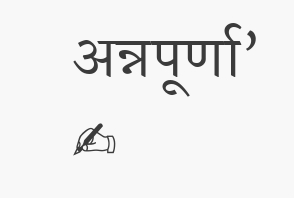अन्नपूर्णा’ ✍